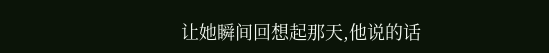让她瞬间回想起那天,他说的话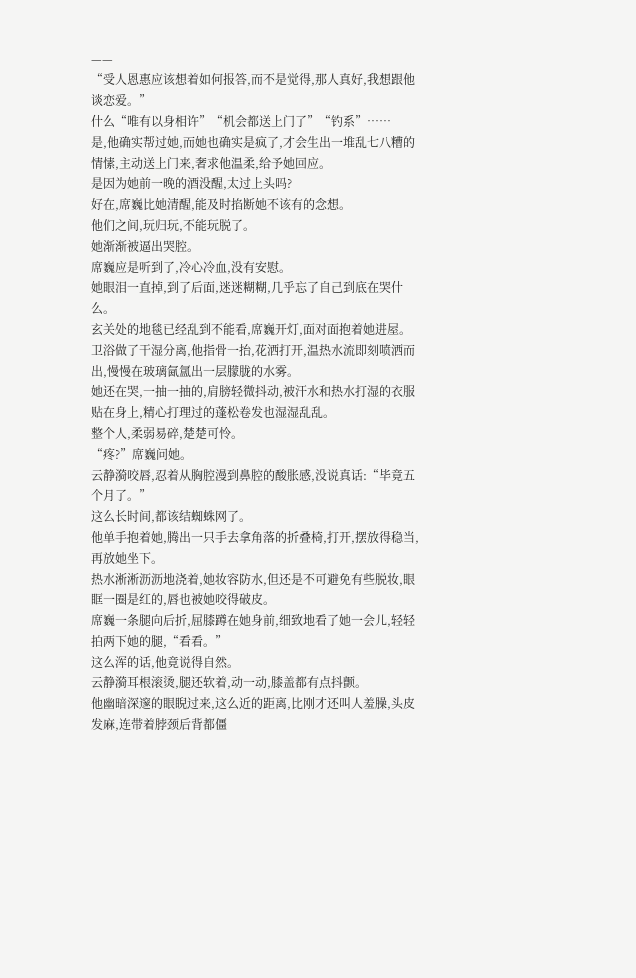——
“受人恩惠应该想着如何报答,而不是觉得,那人真好,我想跟他谈恋爱。”
什么“唯有以身相许”“机会都送上门了”“钓系”……
是,他确实帮过她,而她也确实是疯了,才会生出一堆乱七八糟的情愫,主动送上门来,奢求他温柔,给予她回应。
是因为她前一晚的酒没醒,太过上头吗?
好在,席巍比她清醒,能及时掐断她不该有的念想。
他们之间,玩归玩,不能玩脱了。
她渐渐被逼出哭腔。
席巍应是听到了,冷心冷血,没有安慰。
她眼泪一直掉,到了后面,迷迷糊糊,几乎忘了自己到底在哭什么。
玄关处的地毯已经乱到不能看,席巍开灯,面对面抱着她进屋。
卫浴做了干湿分离,他指骨一抬,花洒打开,温热水流即刻喷洒而出,慢慢在玻璃氤氲出一层朦胧的水雾。
她还在哭,一抽一抽的,肩膀轻微抖动,被汗水和热水打湿的衣服贴在身上,精心打理过的蓬松卷发也湿湿乱乱。
整个人,柔弱易碎,楚楚可怜。
“疼?”席巍问她。
云静漪咬唇,忍着从胸腔漫到鼻腔的酸胀感,没说真话:“毕竟五个月了。”
这么长时间,都该结蜘蛛网了。
他单手抱着她,腾出一只手去拿角落的折叠椅,打开,摆放得稳当,再放她坐下。
热水淅淅沥沥地浇着,她妆容防水,但还是不可避免有些脱妆,眼眶一圈是红的,唇也被她咬得破皮。
席巍一条腿向后折,屈膝蹲在她身前,细致地看了她一会儿,轻轻拍两下她的腿,“看看。”
这么浑的话,他竟说得自然。
云静漪耳根滚烫,腿还软着,动一动,膝盖都有点抖颤。
他幽暗深邃的眼睨过来,这么近的距离,比刚才还叫人羞臊,头皮发麻,连带着脖颈后背都僵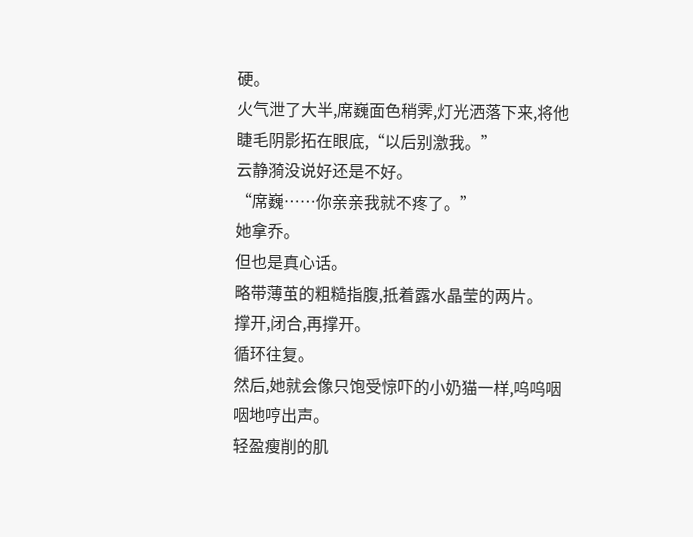硬。
火气泄了大半,席巍面色稍霁,灯光洒落下来,将他睫毛阴影拓在眼底,“以后别激我。”
云静漪没说好还是不好。
“席巍……你亲亲我就不疼了。”
她拿乔。
但也是真心话。
略带薄茧的粗糙指腹,抵着露水晶莹的两片。
撑开,闭合,再撑开。
循环往复。
然后,她就会像只饱受惊吓的小奶猫一样,呜呜咽咽地哼出声。
轻盈瘦削的肌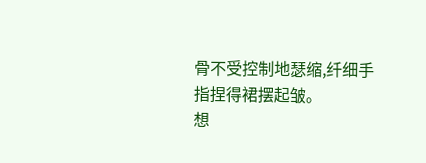骨不受控制地瑟缩,纤细手指捏得裙摆起皱。
想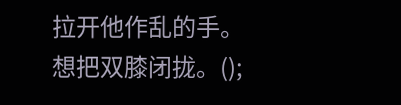拉开他作乱的手。
想把双膝闭拢。();